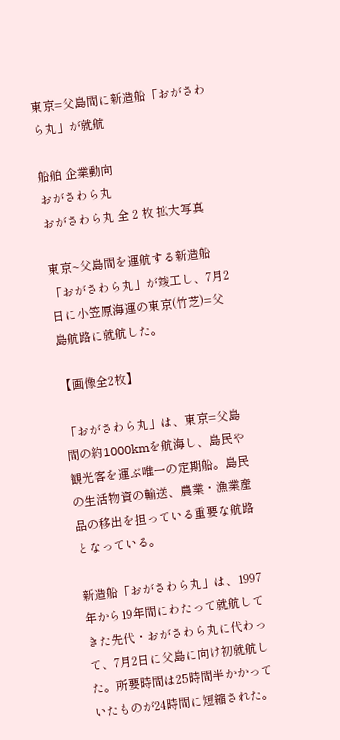東京=父島間に新造船「おがさわら丸」が就航

船舶 企業動向
おがさわら丸
おがさわら丸 全 2 枚 拡大写真

東京~父島間を運航する新造船「おがさわら丸」が竣工し、7月2日に小笠原海運の東京(竹芝)=父島航路に就航した。

【画像全2枚】

「おがさわら丸」は、東京=父島間の約1000kmを航海し、島民や観光客を運ぶ唯一の定期船。島民の生活物資の輸送、農業・漁業産品の移出を担っている重要な航路となっている。

新造船「おがさわら丸」は、1997年から19年間にわたって就航してきた先代・おがさわら丸に代わって、7月2日に父島に向け初就航した。所要時間は25時間半かかっていたものが24時間に短縮された。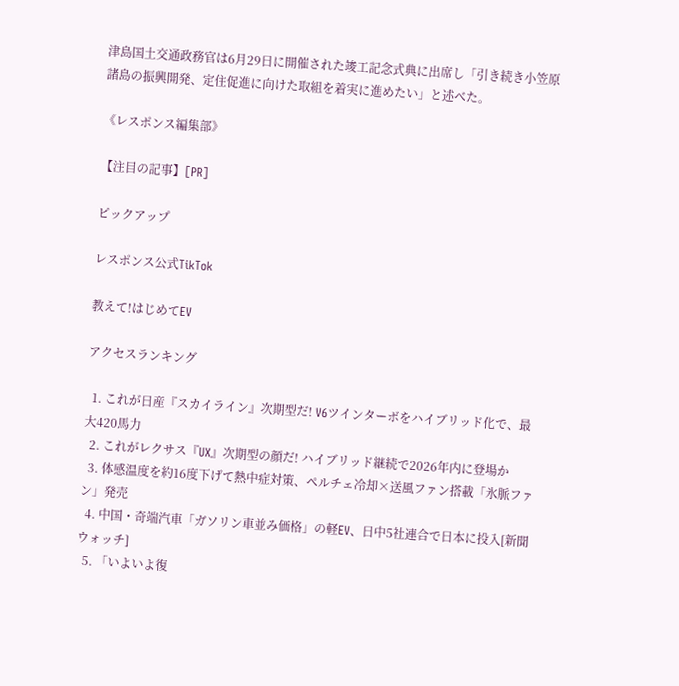津島国土交通政務官は6月29日に開催された竣工記念式典に出席し「引き続き小笠原諸島の振興開発、定住促進に向けた取組を着実に進めたい」と述べた。

《レスポンス編集部》

【注目の記事】[PR]

ピックアップ

レスポンス公式TikTok

教えて!はじめてEV

アクセスランキング

  1. これが日産『スカイライン』次期型だ! V6ツインターボをハイブリッド化で、最大420馬力
  2. これがレクサス『UX』次期型の顔だ! ハイブリッド継続で2026年内に登場か
  3. 体感温度を約16度下げて熱中症対策、ペルチェ冷却×送風ファン搭載「氷脈ファン」発売
  4. 中国・奇端汽車「ガソリン車並み価格」の軽EV、日中5社連合で日本に投入[新聞ウォッチ]
  5. 「いよいよ復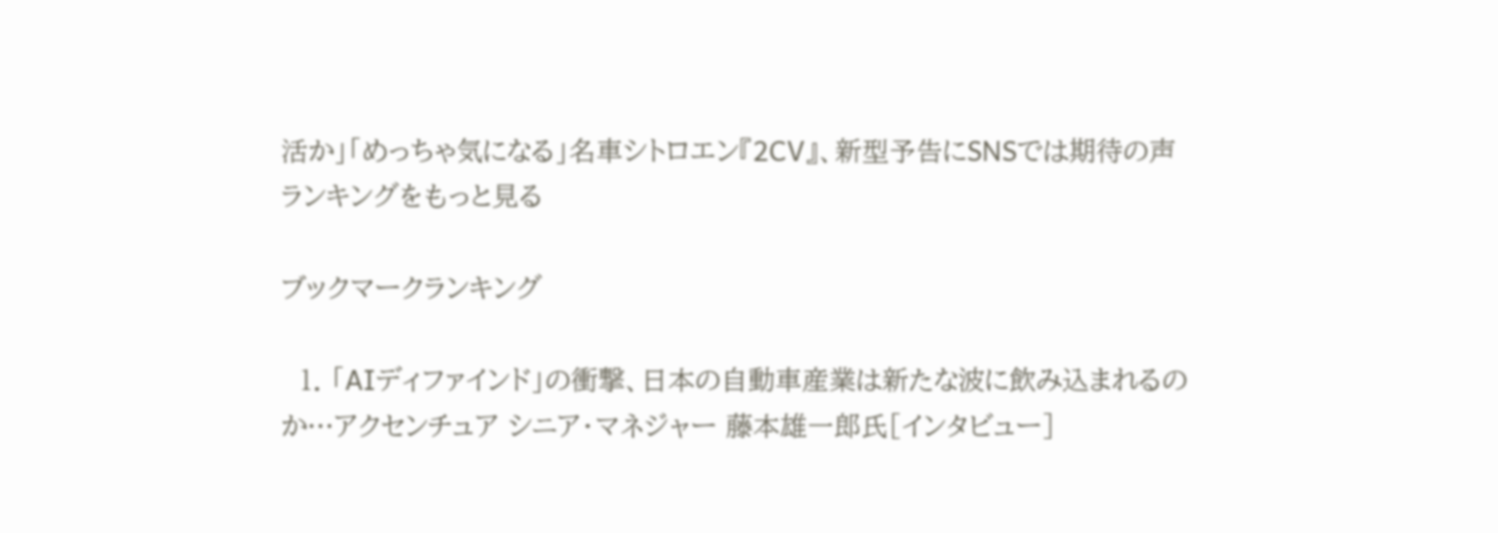活か」「めっちゃ気になる」名車シトロエン『2CV』、新型予告にSNSでは期待の声
ランキングをもっと見る

ブックマークランキング

  1. 「AIディファインド」の衝撃、日本の自動車産業は新たな波に飲み込まれるのか…アクセンチュア シニア・マネジャー 藤本雄一郎氏[インタビュー]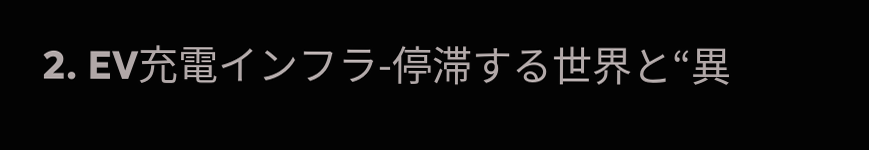2. EV充電インフラ-停滞する世界と“異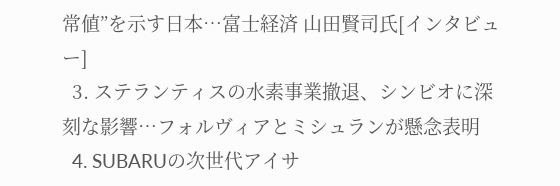常値”を示す日本…富士経済 山田賢司氏[インタビュー]
  3. ステランティスの水素事業撤退、シンビオに深刻な影響…フォルヴィアとミシュランが懸念表明
  4. SUBARUの次世代アイサ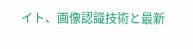イト、画像認識技術と最新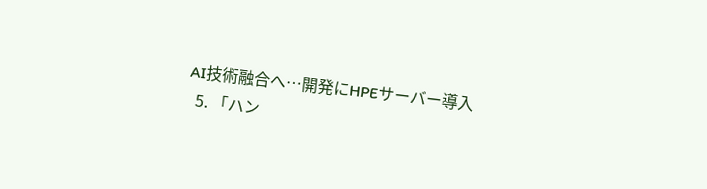AI技術融合へ…開発にHPEサーバー導入
  5. 「ハン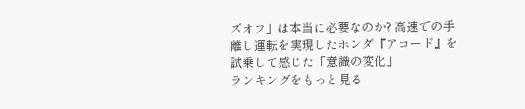ズオフ」は本当に必要なのか? 高速での手離し運転を実現したホンダ『アコード』を試乗して感じた「意識の変化」
ランキングをもっと見る